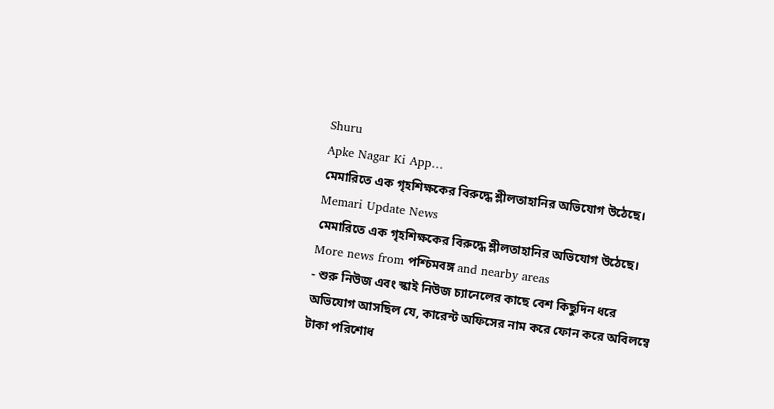Shuru
Apke Nagar Ki App…
মেমারিতে এক গৃহশিক্ষকের বিরুদ্ধে শ্লীলতাহানির অভিযোগ উঠেছে।
Memari Update News
মেমারিতে এক গৃহশিক্ষকের বিরুদ্ধে শ্লীলতাহানির অভিযোগ উঠেছে।
More news from পশ্চিমবঙ্গ and nearby areas
- শুরু নিউজ এবং স্কাই নিউজ চ্যানেলের কাছে বেশ কিছুদিন ধরে অভিযোগ আসছিল যে, কারেন্ট অফিসের নাম করে ফোন করে অবিলম্বে টাকা পরিশোধ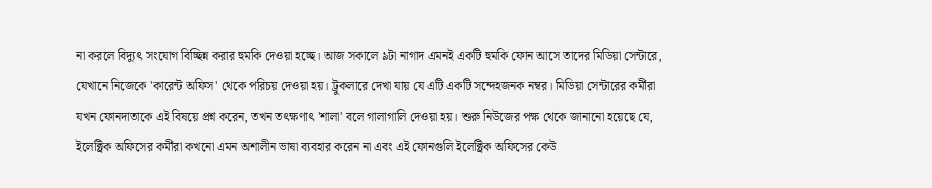না করলে বিদ্যুৎ সংযোগ বিচ্ছিন্ন করার হুমকি দেওয়া হচ্ছে। আজ সকালে ৯টা নাগাদ এমনই একটি হুমকি ফোন আসে তাদের মিডিয়া সেন্টারে, যেখানে নিজেকে 'কারেন্ট অফিস' থেকে পরিচয় দেওয়া হয়। ট্রুকলারে দেখা যায় যে এটি একটি সন্দেহজনক নম্বর। মিডিয়া সেন্টারের কর্মীরা যখন ফোনদাতাকে এই বিষয়ে প্রশ্ন করেন, তখন তৎক্ষণাৎ 'শালা' বলে গালাগালি দেওয়া হয়। শুরু নিউজের পক্ষ থেকে জানানো হয়েছে যে, ইলেক্ট্রিক অফিসের কর্মীরা কখনো এমন অশালীন ভাষা ব্যবহার করেন না এবং এই ফোনগুলি ইলেক্ট্রিক অফিসের কেউ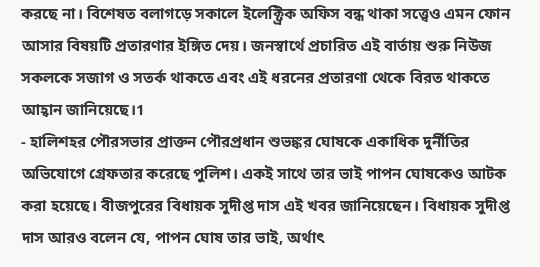করছে না। বিশেষত বলাগড়ে সকালে ইলেক্ট্রিক অফিস বন্ধ থাকা সত্ত্বেও এমন ফোন আসার বিষয়টি প্রতারণার ইঙ্গিত দেয়। জনস্বার্থে প্রচারিত এই বার্তায় শুরু নিউজ সকলকে সজাগ ও সতর্ক থাকতে এবং এই ধরনের প্রতারণা থেকে বিরত থাকতে আহ্বান জানিয়েছে।1
- হালিশহর পৌরসভার প্রাক্তন পৌরপ্রধান শুভঙ্কর ঘোষকে একাধিক দুর্নীতির অভিযোগে গ্রেফতার করেছে পুলিশ। একই সাথে তার ভাই পাপন ঘোষকেও আটক করা হয়েছে। বীজপুরের বিধায়ক সুদীপ্ত দাস এই খবর জানিয়েছেন। বিধায়ক সুদীপ্ত দাস আরও বলেন যে, পাপন ঘোষ তার ভাই, অর্থাৎ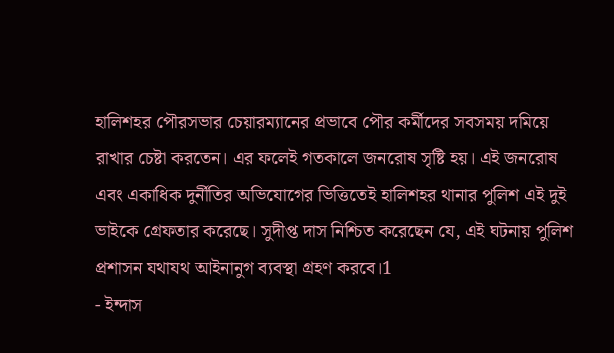হালিশহর পৌরসভার চেয়ারম্যানের প্রভাবে পৌর কর্মীদের সবসময় দমিয়ে রাখার চেষ্টা করতেন। এর ফলেই গতকালে জনরোষ সৃষ্টি হয়। এই জনরোষ এবং একাধিক দুর্নীতির অভিযোগের ভিত্তিতেই হালিশহর থানার পুলিশ এই দুই ভাইকে গ্রেফতার করেছে। সুদীপ্ত দাস নিশ্চিত করেছেন যে, এই ঘটনায় পুলিশ প্রশাসন যথাযথ আইনানুগ ব্যবস্থা গ্রহণ করবে।1
- ইন্দাস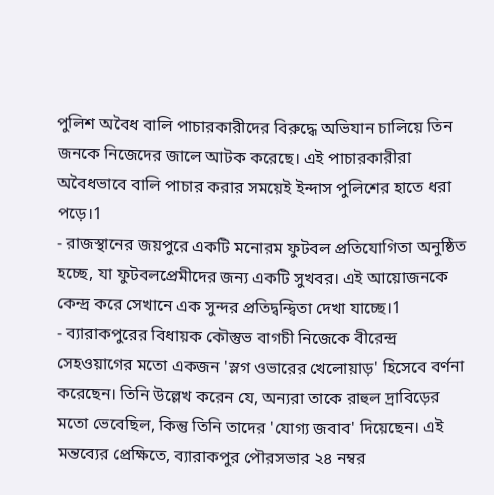পুলিশ অবৈধ বালি পাচারকারীদের বিরুদ্ধে অভিযান চালিয়ে তিন জনকে নিজেদের জালে আটক করেছে। এই পাচারকারীরা অবৈধভাবে বালি পাচার করার সময়েই ইন্দাস পুলিশের হাতে ধরা পড়ে।1
- রাজস্থানের জয়পুরে একটি মনোরম ফুটবল প্রতিযোগিতা অনুষ্ঠিত হচ্ছে, যা ফুটবলপ্রেমীদের জন্য একটি সুখবর। এই আয়োজনকে কেন্দ্র করে সেখানে এক সুন্দর প্রতিদ্বন্দ্বিতা দেখা যাচ্ছে।1
- ব্যারাকপুরের বিধায়ক কৌস্তুভ বাগচী নিজেকে বীরেন্দ্র সেহওয়াগের মতো একজন 'স্লগ ওভারের খেলোয়াড়' হিসেবে বর্ণনা করেছেন। তিনি উল্লেখ করেন যে, অন্যরা তাকে রাহুল দ্রাবিড়ের মতো ভেবেছিল, কিন্তু তিনি তাদের 'যোগ্য জবাব' দিয়েছেন। এই মন্তব্যের প্রেক্ষিতে, ব্যারাকপুর পৌরসভার ২৪ নম্বর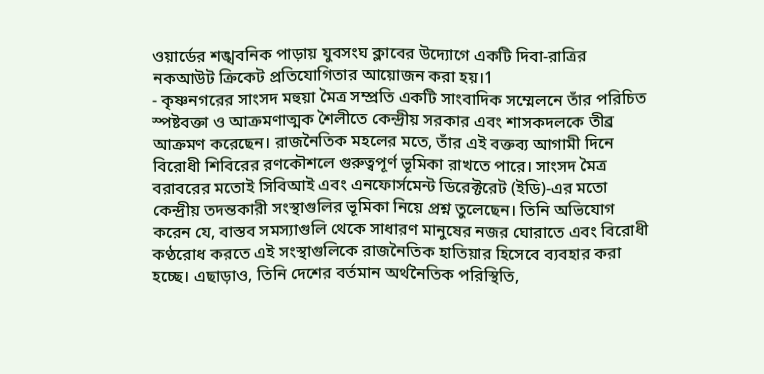ওয়ার্ডের শঙ্খবনিক পাড়ায় যুবসংঘ ক্লাবের উদ্যোগে একটি দিবা-রাত্রির নকআউট ক্রিকেট প্রতিযোগিতার আয়োজন করা হয়।1
- কৃষ্ণনগরের সাংসদ মহুয়া মৈত্র সম্প্রতি একটি সাংবাদিক সম্মেলনে তাঁর পরিচিত স্পষ্টবক্তা ও আক্রমণাত্মক শৈলীতে কেন্দ্রীয় সরকার এবং শাসকদলকে তীব্র আক্রমণ করেছেন। রাজনৈতিক মহলের মতে, তাঁর এই বক্তব্য আগামী দিনে বিরোধী শিবিরের রণকৌশলে গুরুত্বপূর্ণ ভূমিকা রাখতে পারে। সাংসদ মৈত্র বরাবরের মতোই সিবিআই এবং এনফোর্সমেন্ট ডিরেক্টরেট (ইডি)-এর মতো কেন্দ্রীয় তদন্তকারী সংস্থাগুলির ভূমিকা নিয়ে প্রশ্ন তুলেছেন। তিনি অভিযোগ করেন যে, বাস্তব সমস্যাগুলি থেকে সাধারণ মানুষের নজর ঘোরাতে এবং বিরোধী কণ্ঠরোধ করতে এই সংস্থাগুলিকে রাজনৈতিক হাতিয়ার হিসেবে ব্যবহার করা হচ্ছে। এছাড়াও, তিনি দেশের বর্তমান অর্থনৈতিক পরিস্থিতি,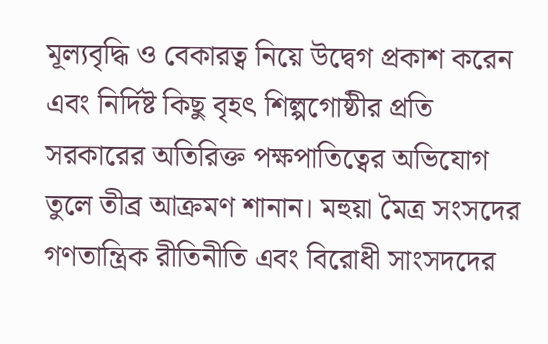মূল্যবৃদ্ধি ও বেকারত্ব নিয়ে উদ্বেগ প্রকাশ করেন এবং নির্দিষ্ট কিছু বৃহৎ শিল্পগোষ্ঠীর প্রতি সরকারের অতিরিক্ত পক্ষপাতিত্বের অভিযোগ তুলে তীব্র আক্রমণ শানান। মহুয়া মৈত্র সংসদের গণতান্ত্রিক রীতিনীতি এবং বিরোধী সাংসদদের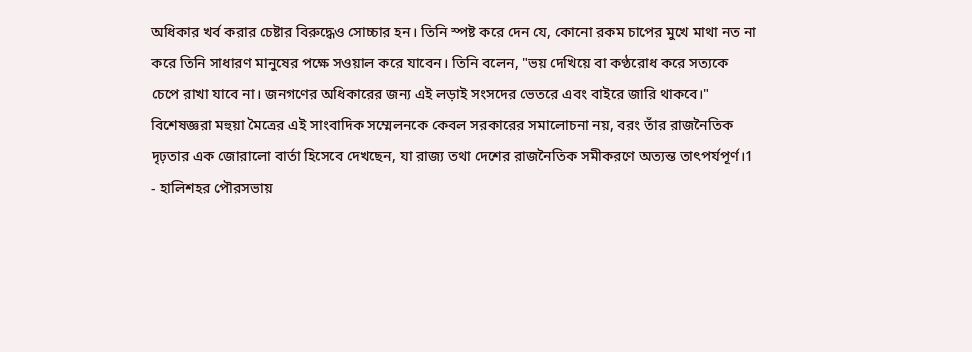অধিকার খর্ব করার চেষ্টার বিরুদ্ধেও সোচ্চার হন। তিনি স্পষ্ট করে দেন যে, কোনো রকম চাপের মুখে মাথা নত না করে তিনি সাধারণ মানুষের পক্ষে সওয়াল করে যাবেন। তিনি বলেন, "ভয় দেখিয়ে বা কণ্ঠরোধ করে সত্যকে চেপে রাখা যাবে না। জনগণের অধিকারের জন্য এই লড়াই সংসদের ভেতরে এবং বাইরে জারি থাকবে।" বিশেষজ্ঞরা মহুয়া মৈত্রের এই সাংবাদিক সম্মেলনকে কেবল সরকারের সমালোচনা নয়, বরং তাঁর রাজনৈতিক দৃঢ়তার এক জোরালো বার্তা হিসেবে দেখছেন, যা রাজ্য তথা দেশের রাজনৈতিক সমীকরণে অত্যন্ত তাৎপর্যপূর্ণ।1
- হালিশহর পৌরসভায়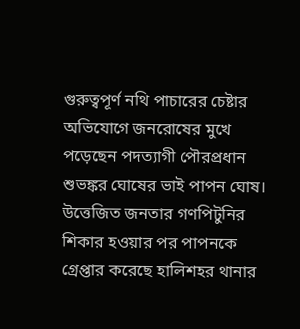গুরুত্বপূর্ণ নথি পাচারের চেষ্টার অভিযোগে জনরোষের মুখে পড়েছেন পদত্যাগী পৌরপ্রধান শুভঙ্কর ঘোষের ভাই পাপন ঘোষ। উত্তেজিত জনতার গণপিটুনির শিকার হওয়ার পর পাপনকে গ্রেপ্তার করেছে হালিশহর থানার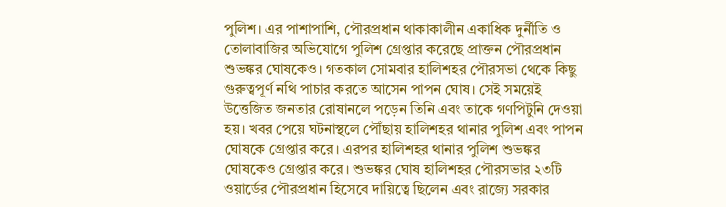পুলিশ। এর পাশাপাশি, পৌরপ্রধান থাকাকালীন একাধিক দুর্নীতি ও তোলাবাজির অভিযোগে পুলিশ গ্রেপ্তার করেছে প্রাক্তন পৌরপ্রধান শুভঙ্কর ঘোষকেও। গতকাল সোমবার হালিশহর পৌরসভা থেকে কিছু গুরুত্বপূর্ণ নথি পাচার করতে আসেন পাপন ঘোষ। সেই সময়েই উত্তেজিত জনতার রোষানলে পড়েন তিনি এবং তাকে গণপিটুনি দেওয়া হয়। খবর পেয়ে ঘটনাস্থলে পৌঁছায় হালিশহর থানার পুলিশ এবং পাপন ঘোষকে গ্রেপ্তার করে। এরপর হালিশহর থানার পুলিশ শুভঙ্কর ঘোষকেও গ্রেপ্তার করে। শুভঙ্কর ঘোষ হালিশহর পৌরসভার ২৩টি ওয়ার্ডের পৌরপ্রধান হিসেবে দায়িত্বে ছিলেন এবং রাজ্যে সরকার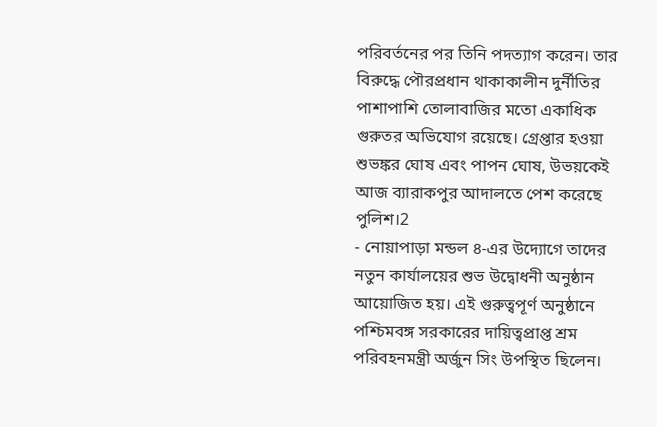পরিবর্তনের পর তিনি পদত্যাগ করেন। তার বিরুদ্ধে পৌরপ্রধান থাকাকালীন দুর্নীতির পাশাপাশি তোলাবাজির মতো একাধিক গুরুতর অভিযোগ রয়েছে। গ্রেপ্তার হওয়া শুভঙ্কর ঘোষ এবং পাপন ঘোষ, উভয়কেই আজ ব্যারাকপুর আদালতে পেশ করেছে পুলিশ।2
- নোয়াপাড়া মন্ডল ৪-এর উদ্যোগে তাদের নতুন কার্যালয়ের শুভ উদ্বোধনী অনুষ্ঠান আয়োজিত হয়। এই গুরুত্বপূর্ণ অনুষ্ঠানে পশ্চিমবঙ্গ সরকারের দায়িত্বপ্রাপ্ত শ্রম পরিবহনমন্ত্রী অর্জুন সিং উপস্থিত ছিলেন।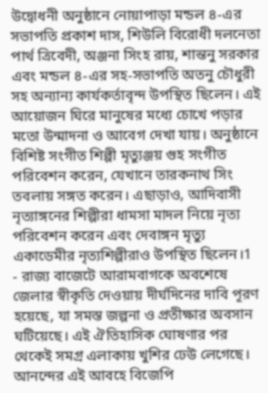উদ্বোধনী অনুষ্ঠানে নোয়াপাড়া মন্ডল ৪-এর সভাপতি প্রকাশ দাস, শিউলি বিরোধী দলনেতা পার্থ ত্রিবেদী, অঞ্জনা সিংহ রায়, শান্তনু সরকার এবং মন্ডল ৪-এর সহ-সভাপতি অতনু চৌধুরী সহ অন্যান্য কার্যকর্তাবৃন্দ উপস্থিত ছিলেন। এই আয়োজন ঘিরে মানুষের মধ্যে চোখে পড়ার মতো উন্মাদনা ও আবেগ দেখা যায়। অনুষ্ঠানে বিশিষ্ট সংগীত শিল্পী মৃত্যুঞ্জয় গুহ সংগীত পরিবেশন করেন, যেখানে তারকনাথ সিং তবলায় সঙ্গত করেন। এছাড়াও, আদিবাসী নৃত্যাঙ্গনের শিল্পীরা ধামসা মাদল নিয়ে নৃত্য পরিবেশন করেন এবং দেবাঙ্গন মৃত্যু একাডেমীর নৃত্যশিল্পীরাও উপস্থিত ছিলেন।1
- রাজ্য বাজেটে আরামবাগকে অবশেষে জেলার স্বীকৃতি দেওয়ায় দীর্ঘদিনের দাবি পূরণ হয়েছে, যা সমস্ত জল্পনা ও প্রতীক্ষার অবসান ঘটিয়েছে। এই ঐতিহাসিক ঘোষণার পর থেকেই সমগ্র এলাকায় খুশির ঢেউ লেগেছে। আনন্দের এই আবহে বিজেপি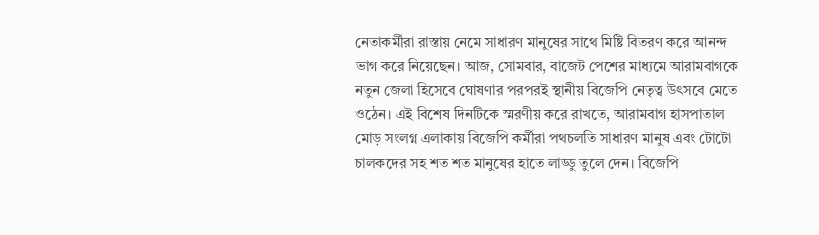নেতাকর্মীরা রাস্তায় নেমে সাধারণ মানুষের সাথে মিষ্টি বিতরণ করে আনন্দ ভাগ করে নিয়েছেন। আজ, সোমবার, বাজেট পেশের মাধ্যমে আরামবাগকে নতুন জেলা হিসেবে ঘোষণার পরপরই স্থানীয় বিজেপি নেতৃত্ব উৎসবে মেতে ওঠেন। এই বিশেষ দিনটিকে স্মরণীয় করে রাখতে, আরামবাগ হাসপাতাল মোড় সংলগ্ন এলাকায় বিজেপি কর্মীরা পথচলতি সাধারণ মানুষ এবং টোটো চালকদের সহ শত শত মানুষের হাতে লাড্ডু তুলে দেন। বিজেপি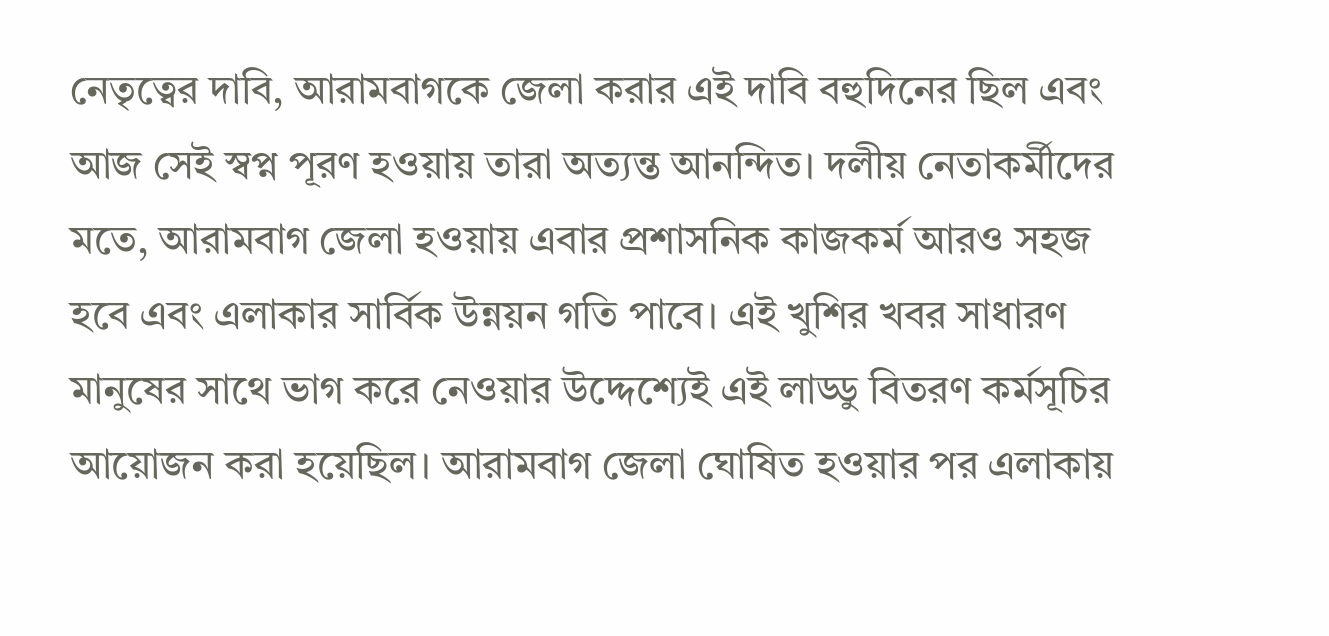নেতৃত্বের দাবি, আরামবাগকে জেলা করার এই দাবি বহুদিনের ছিল এবং আজ সেই স্বপ্ন পূরণ হওয়ায় তারা অত্যন্ত আনন্দিত। দলীয় নেতাকর্মীদের মতে, আরামবাগ জেলা হওয়ায় এবার প্রশাসনিক কাজকর্ম আরও সহজ হবে এবং এলাকার সার্বিক উন্নয়ন গতি পাবে। এই খুশির খবর সাধারণ মানুষের সাথে ভাগ করে নেওয়ার উদ্দেশ্যেই এই লাড্ডু বিতরণ কর্মসূচির আয়োজন করা হয়েছিল। আরামবাগ জেলা ঘোষিত হওয়ার পর এলাকায়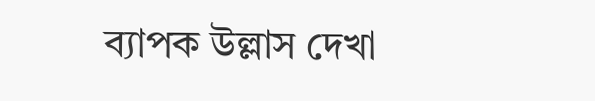ব্যাপক উল্লাস দেখা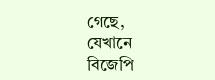গেছে, যেখানে বিজেপি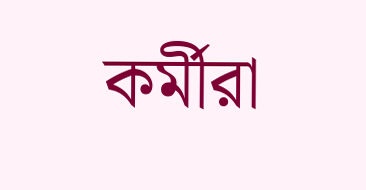কর্মীরা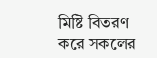মিষ্টি বিতরণ করে সকলের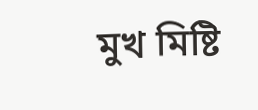মুখ মিষ্টি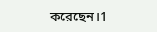করেছেন।1